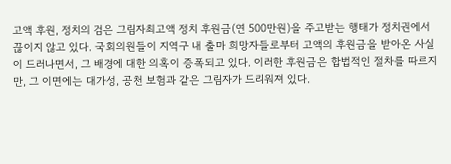고액 후원, 정치의 검은 그림자최고액 정치 후원금(연 500만원)을 주고받는 행태가 정치권에서 끊이지 않고 있다. 국회의원들이 지역구 내 출마 희망자들로부터 고액의 후원금을 받아온 사실이 드러나면서, 그 배경에 대한 의혹이 증폭되고 있다. 이러한 후원금은 합법적인 절차를 따르지만, 그 이면에는 대가성, 공천 보험과 같은 그림자가 드리워져 있다.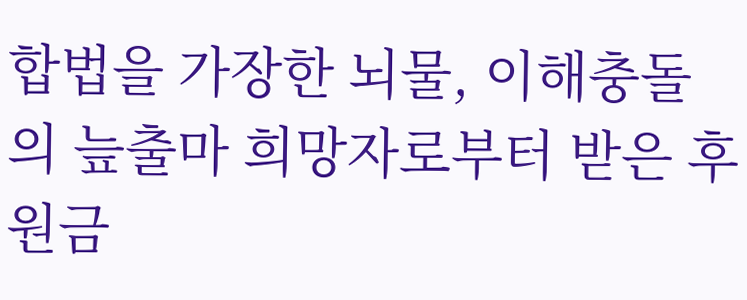합법을 가장한 뇌물, 이해충돌의 늪출마 희망자로부터 받은 후원금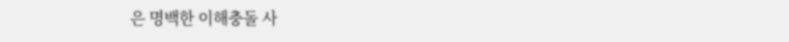은 명백한 이해충돌 사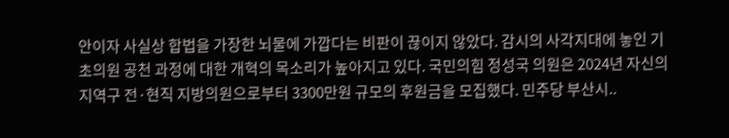안이자 사실상 합법을 가장한 뇌물에 가깝다는 비판이 끊이지 않았다. 감시의 사각지대에 놓인 기초의원 공천 과정에 대한 개혁의 목소리가 높아지고 있다. 국민의힘 정성국 의원은 2024년 자신의 지역구 전·현직 지방의원으로부터 3300만원 규모의 후원금을 모집했다. 민주당 부산시..